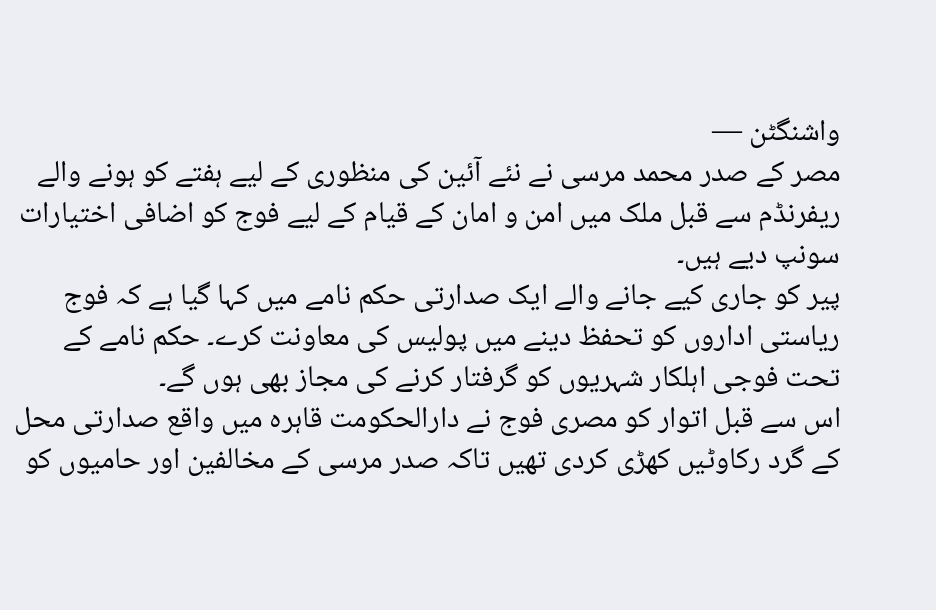واشنگٹن —
مصر کے صدر محمد مرسی نے نئے آئین کی منظوری کے لیے ہفتے کو ہونے والے ریفرنڈم سے قبل ملک میں امن و امان کے قیام کے لیے فوج کو اضافی اختیارات سونپ دیے ہیں۔
پیر کو جاری کیے جانے والے ایک صدارتی حکم نامے میں کہا گیا ہے کہ فوج ریاستی اداروں کو تحفظ دینے میں پولیس کی معاونت کرے۔ حکم نامے کے تحت فوجی اہلکار شہریوں کو گرفتار کرنے کی مجاز بھی ہوں گے۔
اس سے قبل اتوار کو مصری فوج نے دارالحکومت قاہرہ میں واقع صدارتی محل کے گرد رکاوٹیں کھڑی کردی تھیں تاکہ صدر مرسی کے مخالفین اور حامیوں کو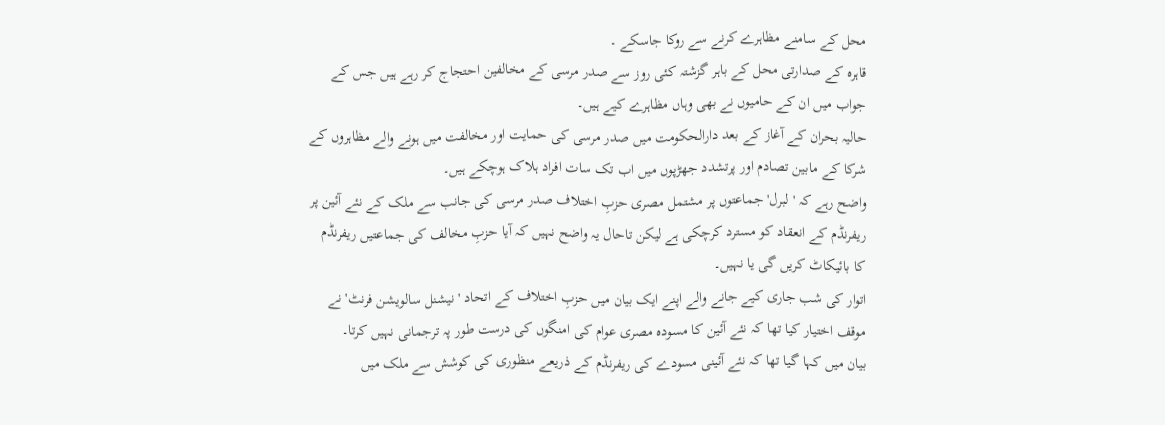محل کے سامنے مظاہرے کرنے سے روکا جاسکے ۔
قاہرہ کے صدارتی محل کے باہر گزشتہ کئی روز سے صدر مرسی کے مخالفین احتجاج کر رہے ہیں جس کے جواب میں ان کے حامیوں نے بھی وہاں مظاہرے کیے ہیں۔
حالیہ بحران کے آغاز کے بعد دارالحکومت میں صدر مرسی کی حمایت اور مخالفت میں ہونے والے مظاہروں کے شرکا کے مابین تصادم اور پرتشدد جھڑپوں میں اب تک سات افراد ہلاک ہوچکے ہیں۔
واضح رہے کہ 'لبرل' جماعتوں پر مشتمل مصری حزبِ اختلاف صدر مرسی کی جانب سے ملک کے نئے آئین پر ریفرنڈم کے انعقاد کو مسترد کرچکی ہے لیکن تاحال یہ واضح نہیں کہ آیا حزبِ مخالف کی جماعتیں ریفرنڈم کا بائیکاٹ کریں گی یا نہیں۔
اتوار کی شب جاری کیے جانے والے اپنے ایک بیان میں حزبِ اختلاف کے اتحاد 'نیشنل سالویشن فرنٹ' نے موقف اختیار کیا تھا کہ نئے آئین کا مسودہ مصری عوام کی امنگوں کی درست طور پہ ترجمانی نہیں کرتا۔
بیان میں کہا گیا تھا کہ نئے آئینی مسودے کی ریفرنڈم کے ذریعے منظوری کی کوشش سے ملک میں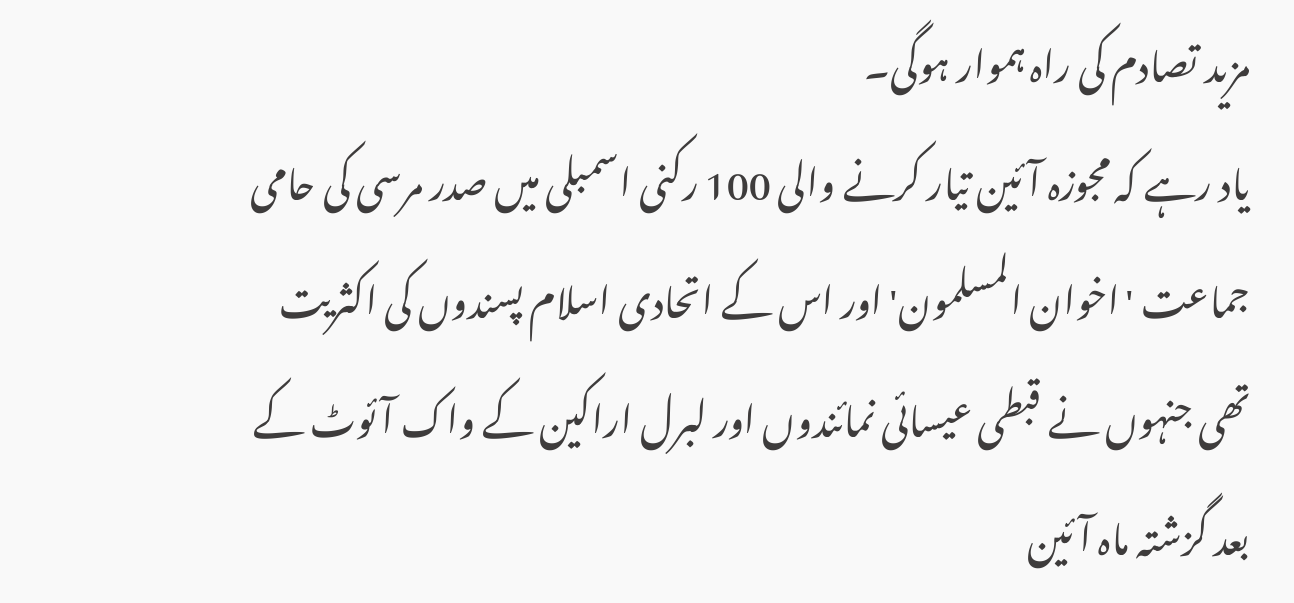مزید تصادم کی راہ ہموار ہوگی۔
یاد رہے کہ مجوزہ آئین تیار کرنے والی 100 رکنی اسمبلی میں صدر مرسی کی حامی جماعت 'اخوان المسلمون' اور اس کے اتحادی اسلام پسندوں کی اکثریت تھی جنہوں نے قبطی عیسائی نمائندوں اور لبرل اراکین کے واک آئوٹ کے بعد گزشتہ ماہ آئین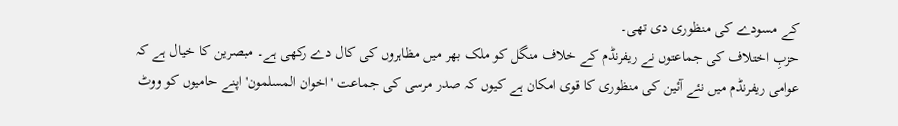کے مسودے کی منظوری دی تھی۔
حزبِ اختلاف کی جماعتوں نے ریفرنڈم کے خلاف منگل کو ملک بھر میں مظاہروں کی کال دے رکھی ہے۔ مبصرین کا خیال ہے کہ عوامی ریفرنڈم میں نئے آئین کی منظوری کا قوی امکان ہے کیوں کہ صدر مرسی کی جماعت 'اخوان المسلمون' اپنے حامیوں کو ووٹ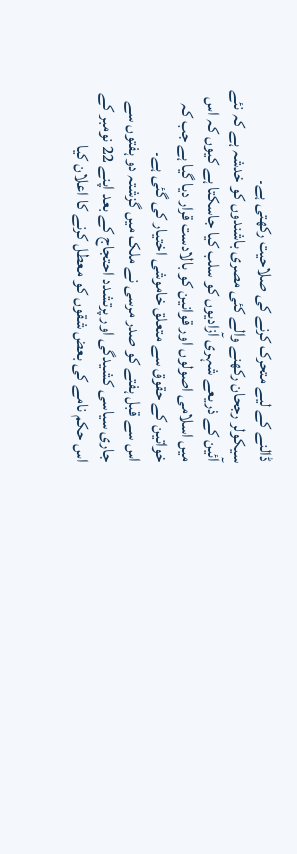ڈالنے کے لیے متحرک کرنے کی صلاحیت رکھتی ہے۔
سیکولر رجحان رکھنے والے کئی مصری باشندوں کو خدشہ ہے کہ نئے آئین کے ذریعے شہری آزادیوں کو سلب کیا جاسکتا ہے کیوں کہ اس میں اسلامی اصولوں اور قوانین کو بالادست قرار دیا گیا ہے جب کہ خواتین کے حقوق سے متعلق خاموشی اختیار کی گئی ہے۔
اس سے قبل ہفتے کو صدر مرسی نے ملک میں گزشتہ دو ہفتوں سے جاری سیاسی کشیدگی اور پرتشدد احتجاج کے بعد اپنے 22 نومبر کے اس حکم نامے کی بعض شقوں کو معطل کرنے کا اعلان کیا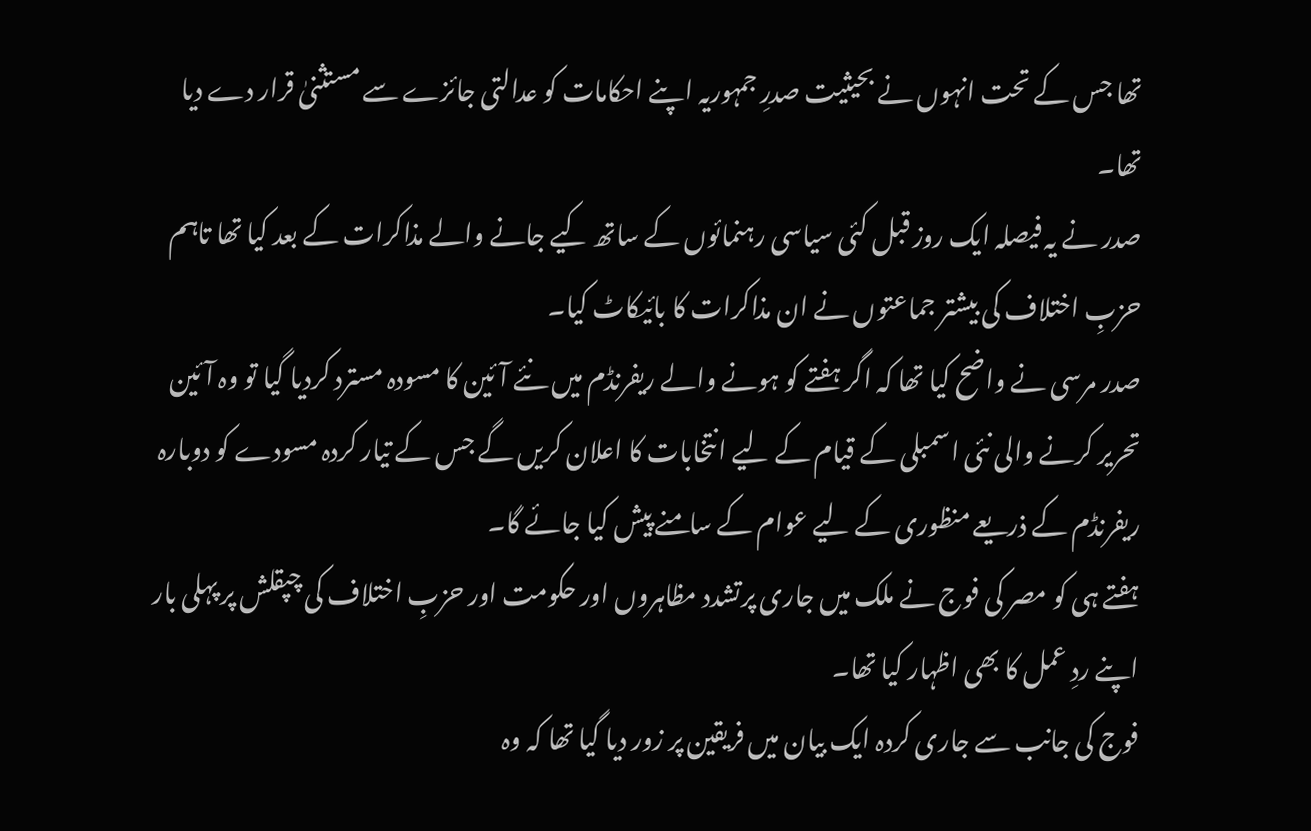تھا جس کے تحت انہوں نے بحیثیت صدرِ جمہوریہ اپنے احکامات کو عدالتی جائزے سے مستثنیٰ قرار دے دیا تھا۔
صدر نے یہ فیصلہ ایک روز قبل کئی سیاسی رہنمائوں کے ساتھ کیے جانے والے مذاکرات کے بعد کیا تھا تاہم حزبِ اختلاف کی بیشتر جماعتوں نے ان مذاکرات کا بائیکاٹ کیا۔
صدر مرسی نے واضح کیا تھا کہ اگر ہفتے کو ہونے والے ریفرنڈم میں نئے آئین کا مسودہ مسترد کردیا گیا تو وہ آئین تحریر کرنے والی نئی اسمبلی کے قیام کے لیے انتخابات کا اعلان کریں گے جس کے تیار کردہ مسودے کو دوبارہ ریفرنڈم کے ذریعے منظوری کے لیے عوام کے سامنے پیش کیا جائے گا۔
ہفتے ہی کو مصر کی فوج نے ملک میں جاری پرتشدد مظاہروں اور حکومت اور حزبِ اختلاف کی چپقلش پر پہلی بار اپنے ردِ عمل کا بھی اظہار کیا تھا۔
فوج کی جانب سے جاری کردہ ایک بیان میں فریقین پر زور دیا گیا تھا کہ وہ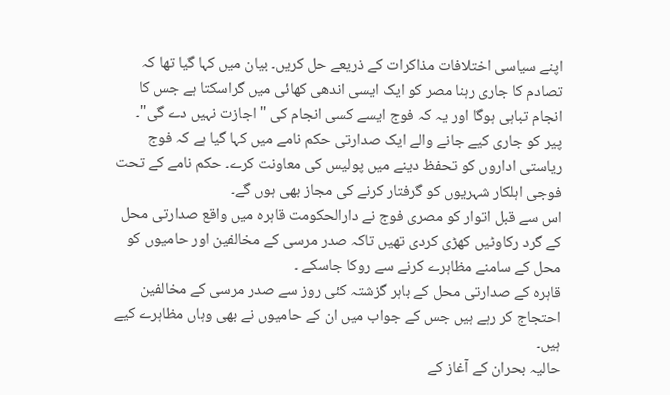اپنے سیاسی اختلافات مذاکرات کے ذریعے حل کریں۔ بیان میں کہا گیا تھا کہ تصادم کا جاری رہنا مصر کو ایک ایسی اندھی کھائی میں گراسکتا ہے جس کا انجام تباہی ہوگا اور یہ کہ فوج ایسے کسی انجام کی "اجازت نہیں دے گی"۔
پیر کو جاری کیے جانے والے ایک صدارتی حکم نامے میں کہا گیا ہے کہ فوج ریاستی اداروں کو تحفظ دینے میں پولیس کی معاونت کرے۔ حکم نامے کے تحت فوجی اہلکار شہریوں کو گرفتار کرنے کی مجاز بھی ہوں گے۔
اس سے قبل اتوار کو مصری فوج نے دارالحکومت قاہرہ میں واقع صدارتی محل کے گرد رکاوٹیں کھڑی کردی تھیں تاکہ صدر مرسی کے مخالفین اور حامیوں کو محل کے سامنے مظاہرے کرنے سے روکا جاسکے ۔
قاہرہ کے صدارتی محل کے باہر گزشتہ کئی روز سے صدر مرسی کے مخالفین احتجاج کر رہے ہیں جس کے جواب میں ان کے حامیوں نے بھی وہاں مظاہرے کیے ہیں۔
حالیہ بحران کے آغاز کے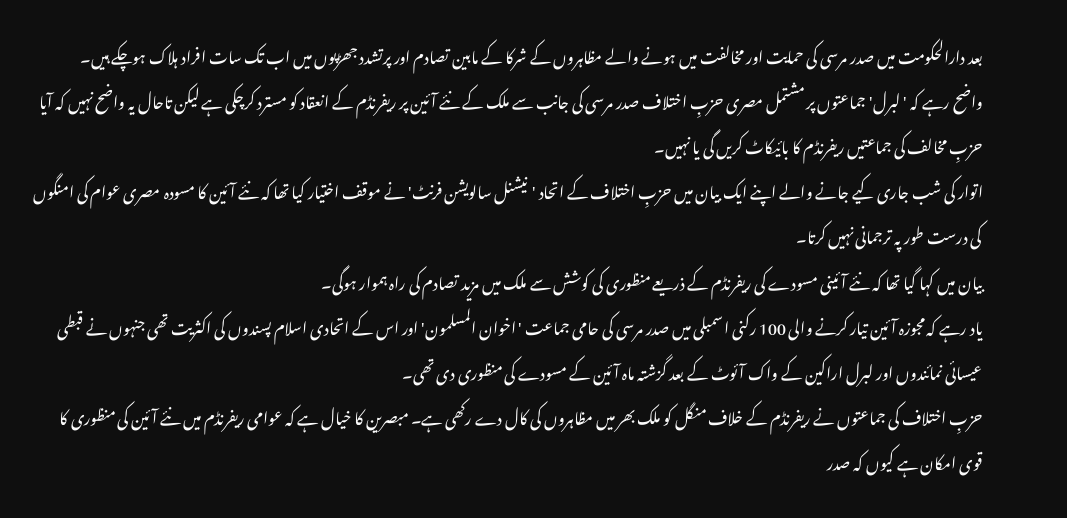بعد دارالحکومت میں صدر مرسی کی حمایت اور مخالفت میں ہونے والے مظاہروں کے شرکا کے مابین تصادم اور پرتشدد جھڑپوں میں اب تک سات افراد ہلاک ہوچکے ہیں۔
واضح رہے کہ 'لبرل' جماعتوں پر مشتمل مصری حزبِ اختلاف صدر مرسی کی جانب سے ملک کے نئے آئین پر ریفرنڈم کے انعقاد کو مسترد کرچکی ہے لیکن تاحال یہ واضح نہیں کہ آیا حزبِ مخالف کی جماعتیں ریفرنڈم کا بائیکاٹ کریں گی یا نہیں۔
اتوار کی شب جاری کیے جانے والے اپنے ایک بیان میں حزبِ اختلاف کے اتحاد 'نیشنل سالویشن فرنٹ' نے موقف اختیار کیا تھا کہ نئے آئین کا مسودہ مصری عوام کی امنگوں کی درست طور پہ ترجمانی نہیں کرتا۔
بیان میں کہا گیا تھا کہ نئے آئینی مسودے کی ریفرنڈم کے ذریعے منظوری کی کوشش سے ملک میں مزید تصادم کی راہ ہموار ہوگی۔
یاد رہے کہ مجوزہ آئین تیار کرنے والی 100 رکنی اسمبلی میں صدر مرسی کی حامی جماعت 'اخوان المسلمون' اور اس کے اتحادی اسلام پسندوں کی اکثریت تھی جنہوں نے قبطی عیسائی نمائندوں اور لبرل اراکین کے واک آئوٹ کے بعد گزشتہ ماہ آئین کے مسودے کی منظوری دی تھی۔
حزبِ اختلاف کی جماعتوں نے ریفرنڈم کے خلاف منگل کو ملک بھر میں مظاہروں کی کال دے رکھی ہے۔ مبصرین کا خیال ہے کہ عوامی ریفرنڈم میں نئے آئین کی منظوری کا قوی امکان ہے کیوں کہ صدر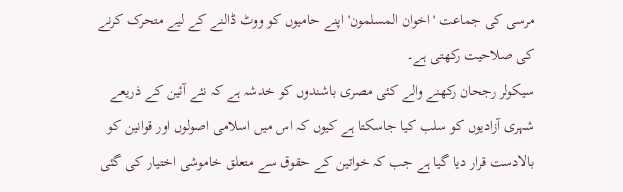مرسی کی جماعت 'اخوان المسلمون' اپنے حامیوں کو ووٹ ڈالنے کے لیے متحرک کرنے کی صلاحیت رکھتی ہے۔
سیکولر رجحان رکھنے والے کئی مصری باشندوں کو خدشہ ہے کہ نئے آئین کے ذریعے شہری آزادیوں کو سلب کیا جاسکتا ہے کیوں کہ اس میں اسلامی اصولوں اور قوانین کو بالادست قرار دیا گیا ہے جب کہ خواتین کے حقوق سے متعلق خاموشی اختیار کی گئی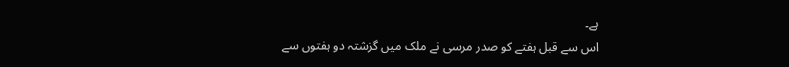ہے۔
اس سے قبل ہفتے کو صدر مرسی نے ملک میں گزشتہ دو ہفتوں سے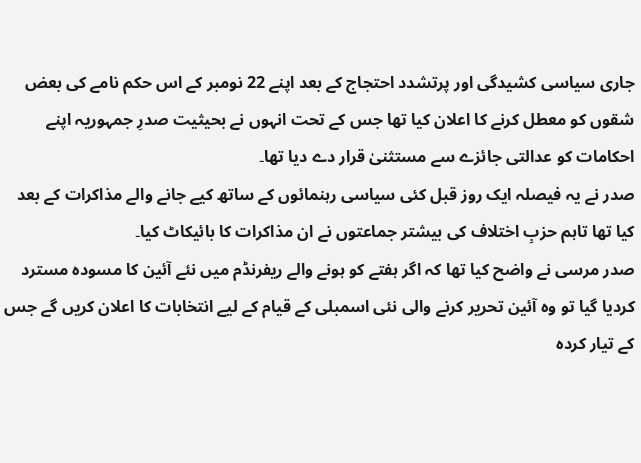جاری سیاسی کشیدگی اور پرتشدد احتجاج کے بعد اپنے 22 نومبر کے اس حکم نامے کی بعض شقوں کو معطل کرنے کا اعلان کیا تھا جس کے تحت انہوں نے بحیثیت صدرِ جمہوریہ اپنے احکامات کو عدالتی جائزے سے مستثنیٰ قرار دے دیا تھا۔
صدر نے یہ فیصلہ ایک روز قبل کئی سیاسی رہنمائوں کے ساتھ کیے جانے والے مذاکرات کے بعد کیا تھا تاہم حزبِ اختلاف کی بیشتر جماعتوں نے ان مذاکرات کا بائیکاٹ کیا۔
صدر مرسی نے واضح کیا تھا کہ اگر ہفتے کو ہونے والے ریفرنڈم میں نئے آئین کا مسودہ مسترد کردیا گیا تو وہ آئین تحریر کرنے والی نئی اسمبلی کے قیام کے لیے انتخابات کا اعلان کریں گے جس کے تیار کردہ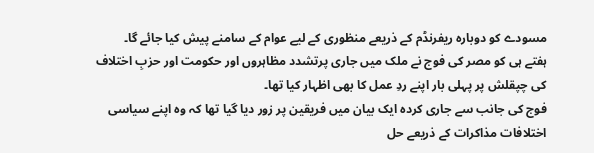مسودے کو دوبارہ ریفرنڈم کے ذریعے منظوری کے لیے عوام کے سامنے پیش کیا جائے گا۔
ہفتے ہی کو مصر کی فوج نے ملک میں جاری پرتشدد مظاہروں اور حکومت اور حزبِ اختلاف کی چپقلش پر پہلی بار اپنے ردِ عمل کا بھی اظہار کیا تھا۔
فوج کی جانب سے جاری کردہ ایک بیان میں فریقین پر زور دیا گیا تھا کہ وہ اپنے سیاسی اختلافات مذاکرات کے ذریعے حل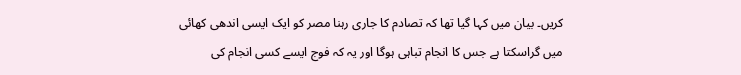کریں۔ بیان میں کہا گیا تھا کہ تصادم کا جاری رہنا مصر کو ایک ایسی اندھی کھائی میں گراسکتا ہے جس کا انجام تباہی ہوگا اور یہ کہ فوج ایسے کسی انجام کی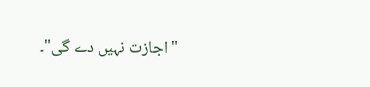"اجازت نہیں دے گی"۔